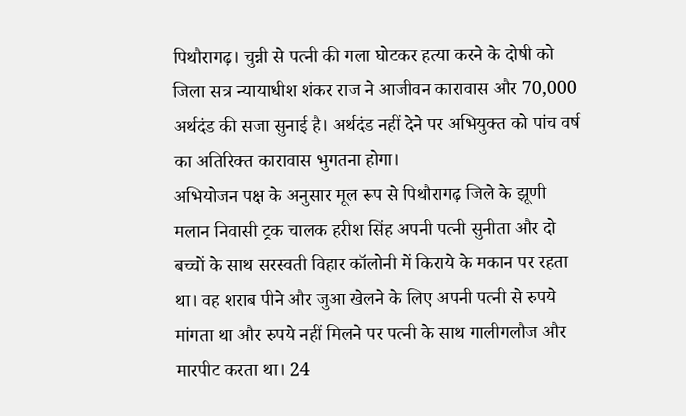पिथौरागढ़। चुन्नी से पत्नी की गला घोटकर हत्या करने के दोषी को जिला सत्र न्यायाधीश शंकर राज ने आजीवन कारावास और 70,000 अर्थदंड की सजा सुनाई है। अर्थदंड नहीं देने पर अभियुक्त को पांच वर्ष का अतिरिक्त कारावास भुगतना होगा।
अभियोजन पक्ष के अनुसार मूल रूप से पिथौरागढ़ जिले के झूणी मलान निवासी ट्रक चालक हरीश सिंह अपनी पत्नी सुनीता और दो बच्चों के साथ सरस्वती विहार कॉलोनी में किराये के मकान पर रहता था। वह शराब पीने और जुआ खेलने के लिए अपनी पत्नी से रुपये मांगता था और रुपये नहीं मिलने पर पत्नी के साथ गालीगलौज और मारपीट करता था। 24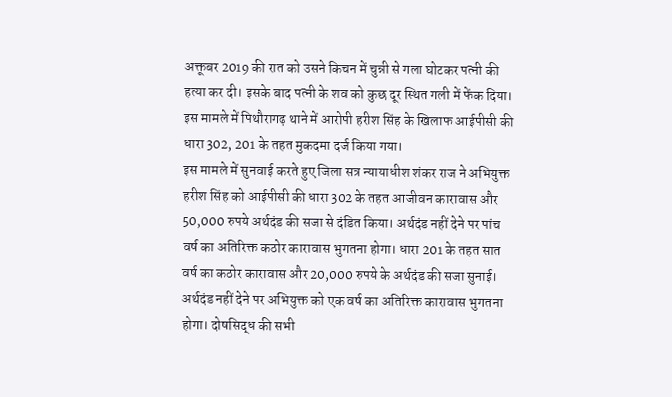अक्तूबर 2019 की रात को उसने किचन में चुन्नी से गला घोटकर पत्नी की हत्या कर दी। इसके बाद पत्नी के शव को कुछ दूर स्थित गली में फेंक दिया। इस मामले में पिथौरागढ़ थाने में आरोपी हरीश सिंह के खिलाफ आईपीसी की धारा 302, 201 के तहत मुकदमा दर्ज किया गया।
इस मामले में सुनवाई करते हुए जिला सत्र न्यायाधीश शंकर राज ने अभियुक्त हरीश सिंह को आईपीसी की धारा 302 के तहत आजीवन कारावास और 50,000 रुपये अर्थदंड की सजा से दंडित किया। अर्थदंड नहीं देने पर पांच वर्ष का अतिरिक्त कठोर कारावास भुगतना होगा। धारा 201 के तहत सात वर्ष का कठोर कारावास और 20,000 रुपये के अर्थदंड की सजा सुनाई। अर्थदंड नहीं देने पर अभियुक्त को एक वर्ष का अतिरिक्त कारावास भुगतना होगा। दोषसिद्ध की सभी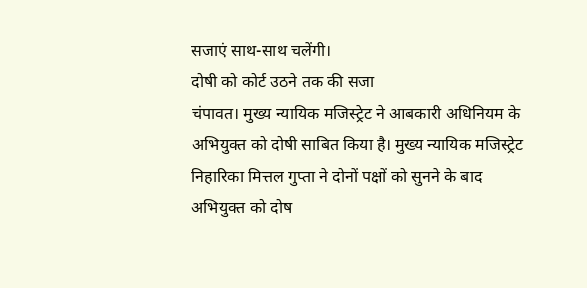सजाएं साथ-साथ चलेंगी।
दोषी को कोर्ट उठने तक की सजा
चंपावत। मुख्य न्यायिक मजिस्ट्रेट ने आबकारी अधिनियम के अभियुक्त को दोषी साबित किया है। मुख्य न्यायिक मजिस्ट्रेट निहारिका मित्तल गुप्ता ने दोनों पक्षों को सुनने के बाद अभियुक्त को दोष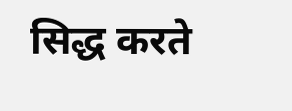सिद्ध करते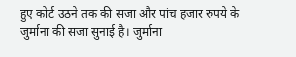हुए कोर्ट उठने तक की सजा और पांच हजार रुपये के जुर्माना की सजा सुनाई है। जुर्माना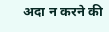अदा न करने की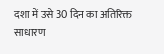दशा में उसे 30 दिन का अतिरिक्त साधारण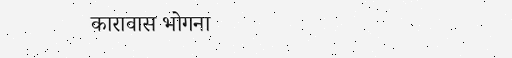कारावास भोगना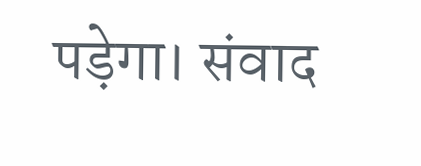पड़ेगा। संवाद